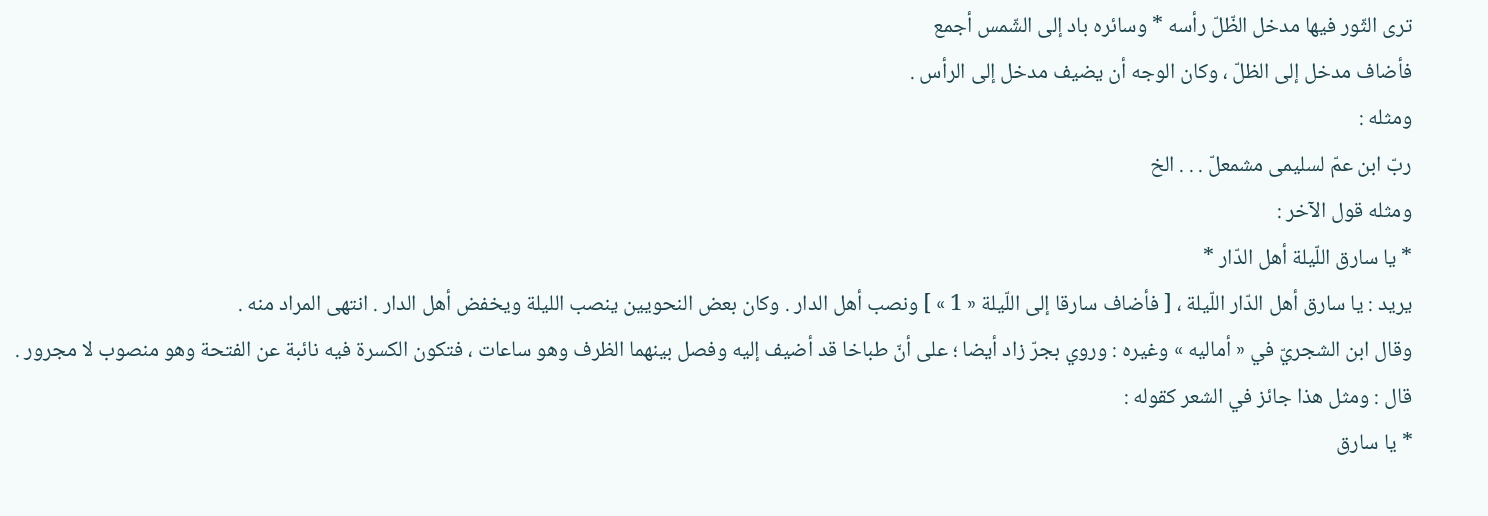ترى الثّور فيها مدخل الظّلّ رأسه * وسائره باد إلى الشّمس أجمع
فأضاف مدخل إلى الظلّ ، وكان الوجه أن يضيف مدخل إلى الرأس .
ومثله :
ربّ ابن عمّ لسليمى مشمعلّ . . . الخ
ومثله قول الآخر :
* يا سارق اللّيلة أهل الدّار *
يريد : يا سارق أهل الدّار اللّيلة ، [ فأضاف سارقا إلى اللّيلة « 1 » ] ونصب أهل الدار . وكان بعض النحويين ينصب الليلة ويخفض أهل الدار . انتهى المراد منه .
وقال ابن الشجريّ في « أماليه » وغيره : وروي بجرّ زاد أيضا ؛ على أنّ طباخا قد أضيف إليه وفصل بينهما الظرف وهو ساعات ، فتكون الكسرة فيه نائبة عن الفتحة وهو منصوب لا مجرور .
قال : ومثل هذا جائز في الشعر كقوله :
* يا سارق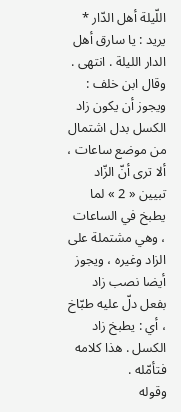اللّيلة أهل الدّار *
يريد : يا سارق أهل الدار الليلة . انتهى .
وقال ابن خلف : ويجوز أن يكون زاد الكسل بدل اشتمال من موضع ساعات ، ألا ترى أنّ الزّاد تبيين « 2 » لما يطبخ في الساعات ، وهي مشتملة على الزاد وغيره ، ويجوز أيضا نصب زاد بفعل دلّ عليه طبّاخ ، أي : يطبخ زاد الكسل . هذا كلامه فتأمّله .
وقوله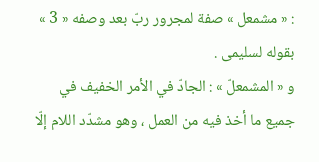: « مشمعل » صفة لمجرور ربّ بعد وصفه « 3 » بقوله لسليمى .
و « المشمعلّ » : الجادّ في الأمر الخفيف في جميع ما أخذ فيه من العمل ، وهو مشدّد اللام إلّا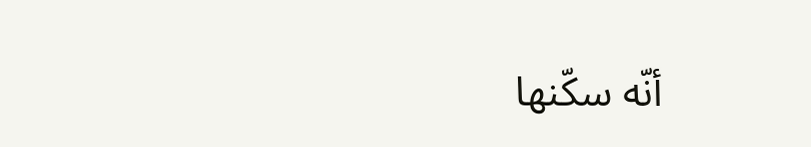أنّه سكّنها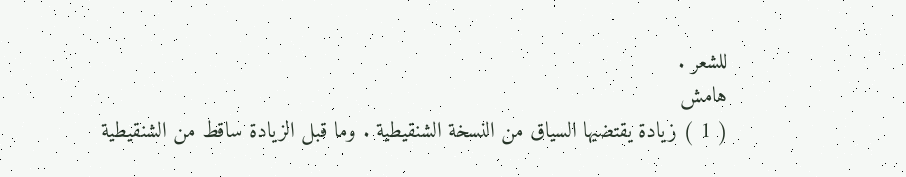للشعر .
هامش
( 1 ) زيادة يقتضيها السياق من النسخة الشنقيطية . وما قبل الزيادة ساقط من الشنقيطية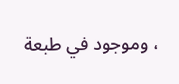، وموجود في طبعة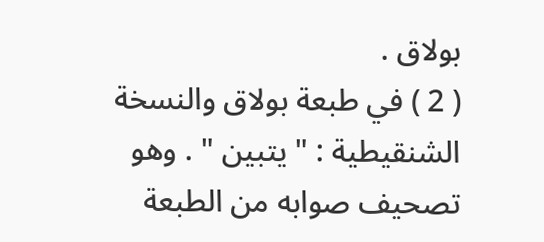بولاق .
( 2 ) في طبعة بولاق والنسخة الشنقيطية : " يتبين " . وهو تصحيف صوابه من الطبعة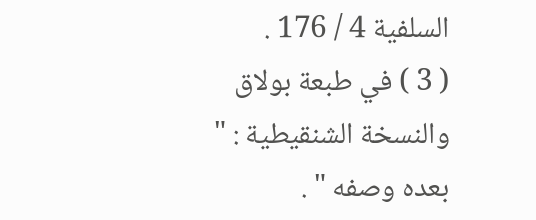السلفية 4 / 176 .
( 3 ) في طبعة بولاق والنسخة الشنقيطية : " بعده وصفه " .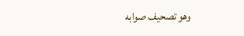وهو تصحيف صوابه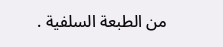من الطبعة السلفية .